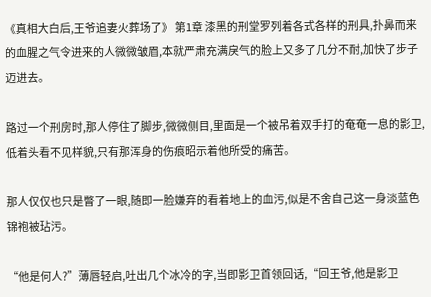《真相大白后,王爷追妻火葬场了》 第1章 漆黑的刑堂罗列着各式各样的刑具,扑鼻而来的血腥之气令进来的人微微皱眉,本就严肃充满戾气的脸上又多了几分不耐,加快了步子迈进去。

路过一个刑房时,那人停住了脚步,微微侧目,里面是一个被吊着双手打的奄奄一息的影卫,低着头看不见样貌,只有那浑身的伤痕昭示着他所受的痛苦。

那人仅仅也只是瞥了一眼,随即一脸嫌弃的看着地上的血污,似是不舍自己这一身淡蓝色锦袍被玷污。

“他是何人?”薄唇轻启,吐出几个冰冷的字,当即影卫首领回话,“回王爷,他是影卫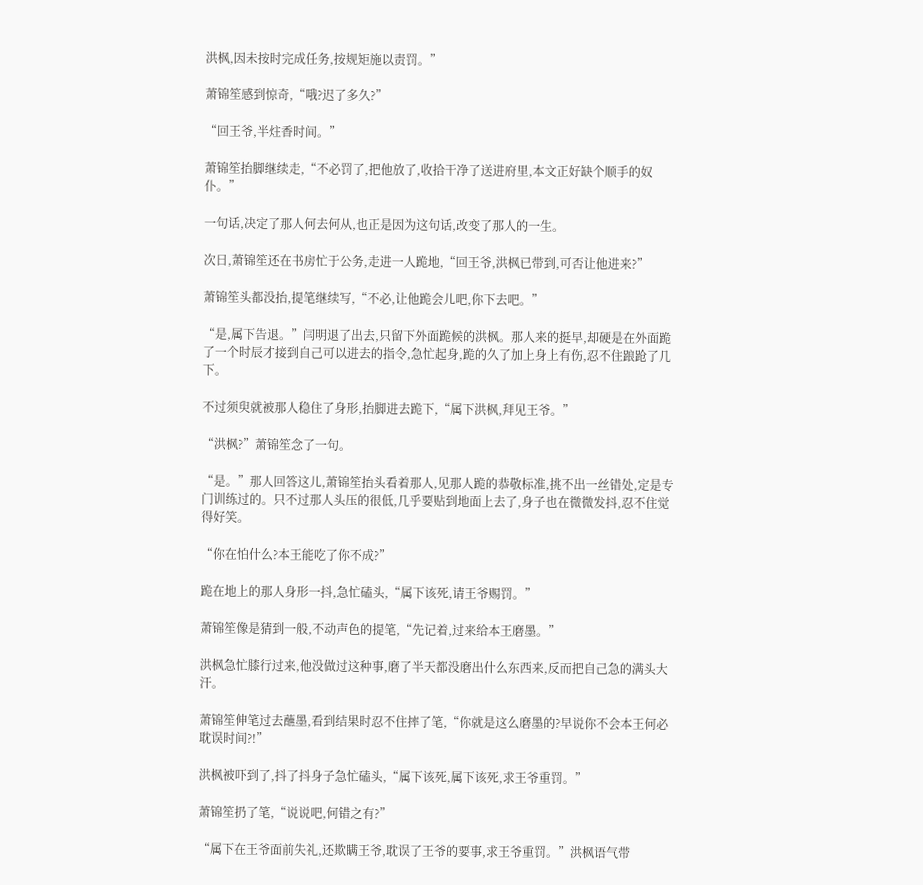洪枫,因未按时完成任务,按规矩施以责罚。”

萧锦笙感到惊奇,“哦?迟了多久?”

“回王爷,半炷香时间。”

萧锦笙抬脚继续走,“不必罚了,把他放了,收拾干净了送进府里,本文正好缺个顺手的奴仆。”

一句话,决定了那人何去何从,也正是因为这句话,改变了那人的一生。

次日,萧锦笙还在书房忙于公务,走进一人跪地,“回王爷,洪枫已带到,可否让他进来?”

萧锦笙头都没抬,提笔继续写,“不必,让他跪会儿吧,你下去吧。”

“是,属下告退。”闫明退了出去,只留下外面跪候的洪枫。那人来的挺早,却硬是在外面跪了一个时辰才接到自己可以进去的指令,急忙起身,跪的久了加上身上有伤,忍不住踉跄了几下。

不过须臾就被那人稳住了身形,抬脚进去跪下,“属下洪枫,拜见王爷。”

“洪枫?”萧锦笙念了一句。

“是。”那人回答这儿,萧锦笙抬头看着那人,见那人跪的恭敬标准,挑不出一丝错处,定是专门训练过的。只不过那人头压的很低,几乎要贴到地面上去了,身子也在微微发抖,忍不住觉得好笑。

“你在怕什么?本王能吃了你不成?”

跪在地上的那人身形一抖,急忙磕头,“属下该死,请王爷赐罚。”

萧锦笙像是猜到一般,不动声色的提笔,“先记着,过来给本王磨墨。”

洪枫急忙膝行过来,他没做过这种事,磨了半天都没磨出什么东西来,反而把自己急的满头大汗。

萧锦笙伸笔过去蘸墨,看到结果时忍不住摔了笔,“你就是这么磨墨的?早说你不会本王何必耽误时间?!”

洪枫被吓到了,抖了抖身子急忙磕头,“属下该死,属下该死,求王爷重罚。”

萧锦笙扔了笔,“说说吧,何错之有?”

“属下在王爷面前失礼,还欺瞒王爷,耽误了王爷的要事,求王爷重罚。”洪枫语气带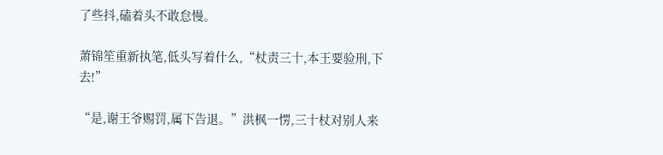了些抖,磕着头不敢怠慢。

萧锦笙重新执笔,低头写着什么,“杖责三十,本王要验刑,下去!”

“是,谢王爷赐罚,属下告退。”洪枫一愣,三十杖对别人来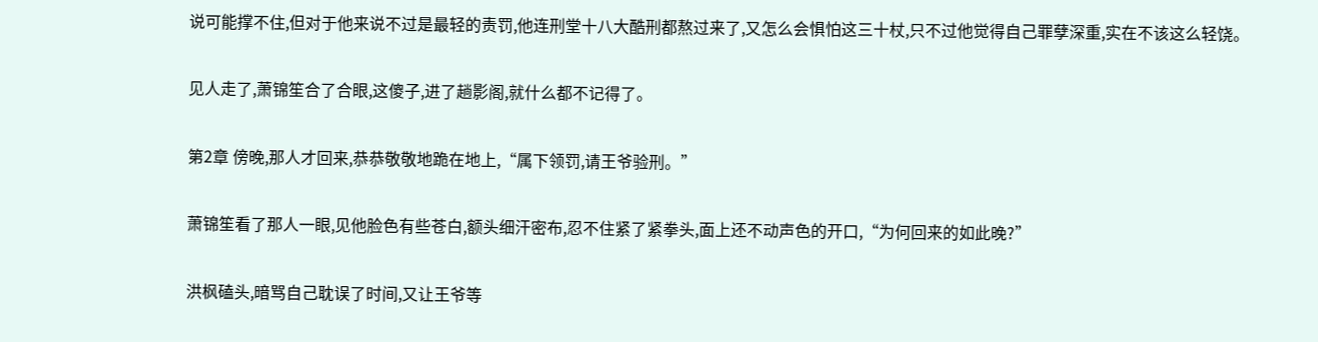说可能撑不住,但对于他来说不过是最轻的责罚,他连刑堂十八大酷刑都熬过来了,又怎么会惧怕这三十杖,只不过他觉得自己罪孽深重,实在不该这么轻饶。

见人走了,萧锦笙合了合眼,这傻子,进了趟影阁,就什么都不记得了。

第2章 傍晚,那人才回来,恭恭敬敬地跪在地上,“属下领罚,请王爷验刑。”

萧锦笙看了那人一眼,见他脸色有些苍白,额头细汗密布,忍不住紧了紧拳头,面上还不动声色的开口,“为何回来的如此晚?”

洪枫磕头,暗骂自己耽误了时间,又让王爷等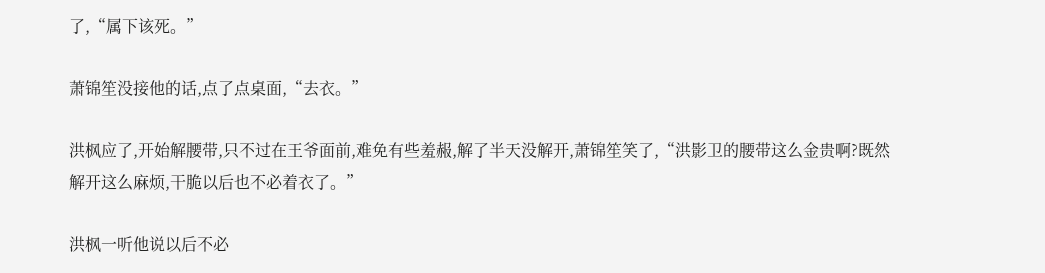了,“属下该死。”

萧锦笙没接他的话,点了点桌面,“去衣。”

洪枫应了,开始解腰带,只不过在王爷面前,难免有些羞赧,解了半天没解开,萧锦笙笑了,“洪影卫的腰带这么金贵啊?既然解开这么麻烦,干脆以后也不必着衣了。”

洪枫一听他说以后不必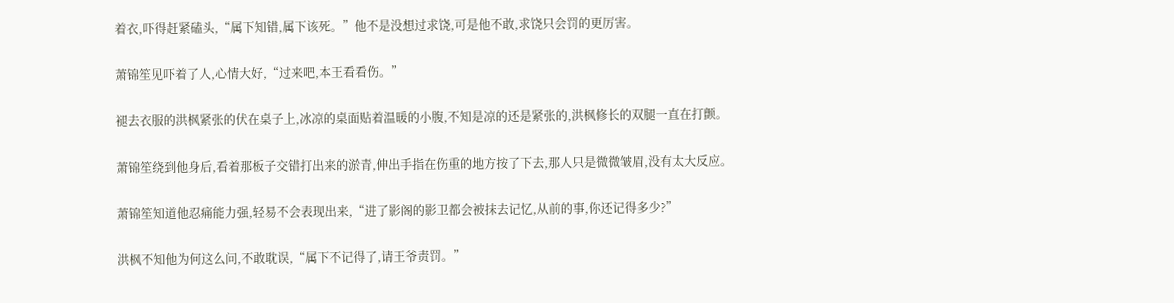着衣,吓得赶紧磕头,“属下知错,属下该死。”他不是没想过求饶,可是他不敢,求饶只会罚的更厉害。

萧锦笙见吓着了人,心情大好,“过来吧,本王看看伤。”

褪去衣服的洪枫紧张的伏在桌子上,冰凉的桌面贴着温暖的小腹,不知是凉的还是紧张的,洪枫修长的双腿一直在打颤。

萧锦笙绕到他身后,看着那板子交错打出来的淤青,伸出手指在伤重的地方按了下去,那人只是微微皱眉,没有太大反应。

萧锦笙知道他忍痛能力强,轻易不会表现出来,“进了影阁的影卫都会被抹去记忆,从前的事,你还记得多少?”

洪枫不知他为何这么问,不敢耽误,“属下不记得了,请王爷责罚。”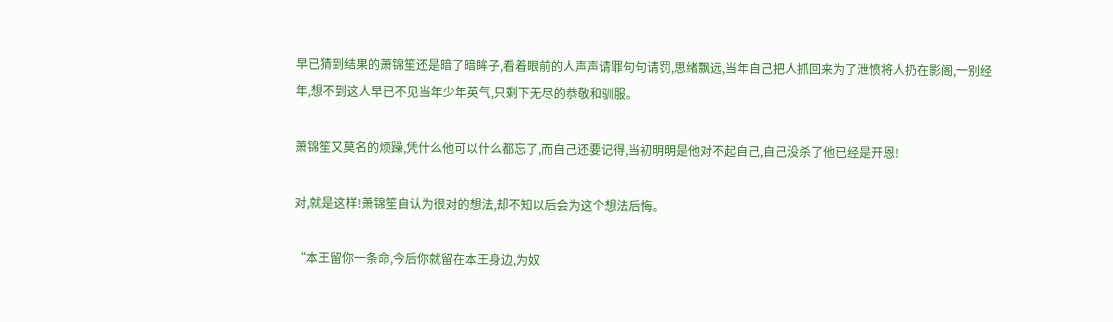早已猜到结果的萧锦笙还是暗了暗眸子,看着眼前的人声声请罪句句请罚,思绪飘远,当年自己把人抓回来为了泄愤将人扔在影阁,一别经年,想不到这人早已不见当年少年英气,只剩下无尽的恭敬和驯服。

萧锦笙又莫名的烦躁,凭什么他可以什么都忘了,而自己还要记得,当初明明是他对不起自己,自己没杀了他已经是开恩!

对,就是这样!萧锦笙自认为很对的想法,却不知以后会为这个想法后悔。

“本王留你一条命,今后你就留在本王身边,为奴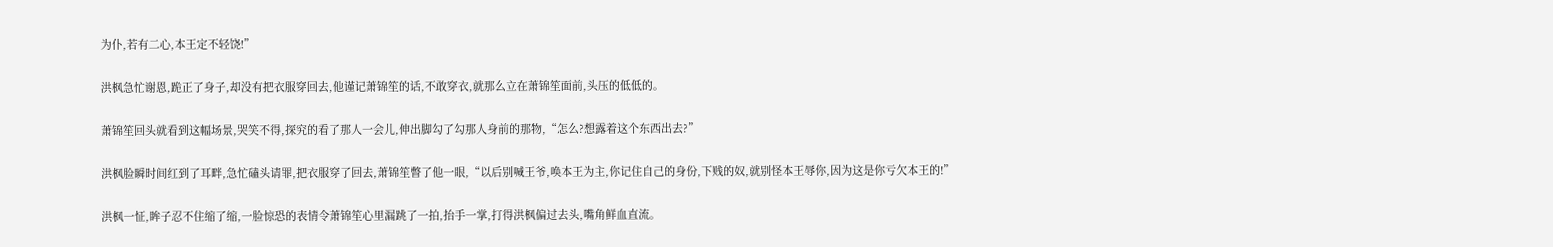为仆,若有二心,本王定不轻饶!”

洪枫急忙谢恩,跪正了身子,却没有把衣服穿回去,他谨记萧锦笙的话,不敢穿衣,就那么立在萧锦笙面前,头压的低低的。

萧锦笙回头就看到这幅场景,哭笑不得,探究的看了那人一会儿,伸出脚勾了勾那人身前的那物,“怎么?想露着这个东西出去?”

洪枫脸瞬时间红到了耳畔,急忙磕头请罪,把衣服穿了回去,萧锦笙瞥了他一眼,“以后别喊王爷,唤本王为主,你记住自己的身份,下贱的奴,就别怪本王辱你,因为这是你亏欠本王的!”

洪枫一怔,眸子忍不住缩了缩,一脸惊恐的表情令萧锦笙心里漏跳了一拍,抬手一掌,打得洪枫偏过去头,嘴角鲜血直流。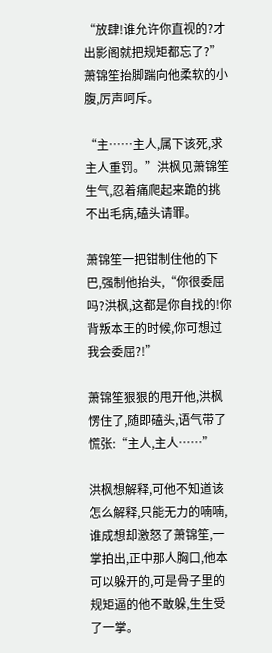“放肆!谁允许你直视的?才出影阁就把规矩都忘了?”萧锦笙抬脚踹向他柔软的小腹,厉声呵斥。

“主……主人,属下该死,求主人重罚。”洪枫见萧锦笙生气,忍着痛爬起来跪的挑不出毛病,磕头请罪。

萧锦笙一把钳制住他的下巴,强制他抬头,“你很委屈吗?洪枫,这都是你自找的!你背叛本王的时候,你可想过我会委屈?!”

萧锦笙狠狠的甩开他,洪枫愣住了,随即磕头,语气带了慌张:“主人,主人……”

洪枫想解释,可他不知道该怎么解释,只能无力的喃喃,谁成想却激怒了萧锦笙,一掌拍出,正中那人胸口,他本可以躲开的,可是骨子里的规矩逼的他不敢躲,生生受了一掌。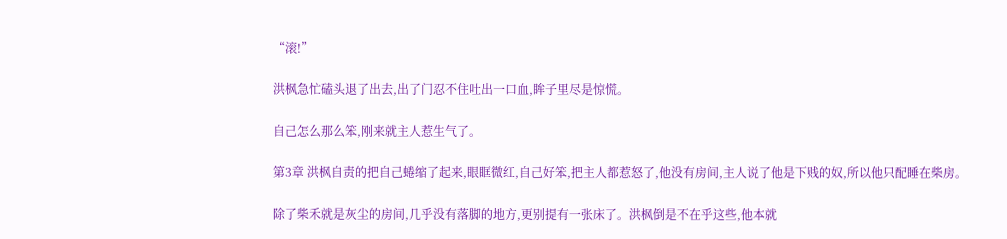“滚!”

洪枫急忙磕头退了出去,出了门忍不住吐出一口血,眸子里尽是惊慌。

自己怎么那么笨,刚来就主人惹生气了。

第3章 洪枫自责的把自己蜷缩了起来,眼眶微红,自己好笨,把主人都惹怒了,他没有房间,主人说了他是下贱的奴,所以他只配睡在柴房。

除了柴禾就是灰尘的房间,几乎没有落脚的地方,更别提有一张床了。洪枫倒是不在乎这些,他本就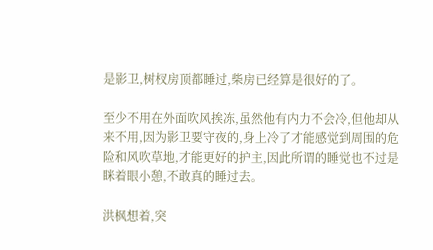是影卫,树杈房顶都睡过,柴房已经算是很好的了。

至少不用在外面吹风挨冻,虽然他有内力不会冷,但他却从来不用,因为影卫要守夜的,身上冷了才能感觉到周围的危险和风吹草地,才能更好的护主,因此所谓的睡觉也不过是眯着眼小憩,不敢真的睡过去。

洪枫想着,突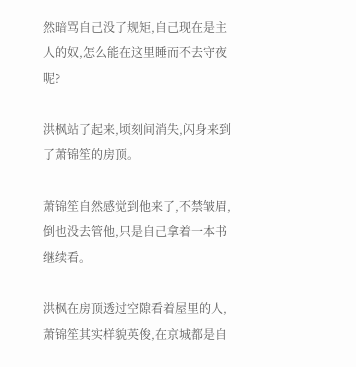然暗骂自己没了规矩,自己现在是主人的奴,怎么能在这里睡而不去守夜呢?

洪枫站了起来,顷刻间消失,闪身来到了萧锦笙的房顶。

萧锦笙自然感觉到他来了,不禁皱眉,倒也没去管他,只是自己拿着一本书继续看。

洪枫在房顶透过空隙看着屋里的人,萧锦笙其实样貌英俊,在京城都是自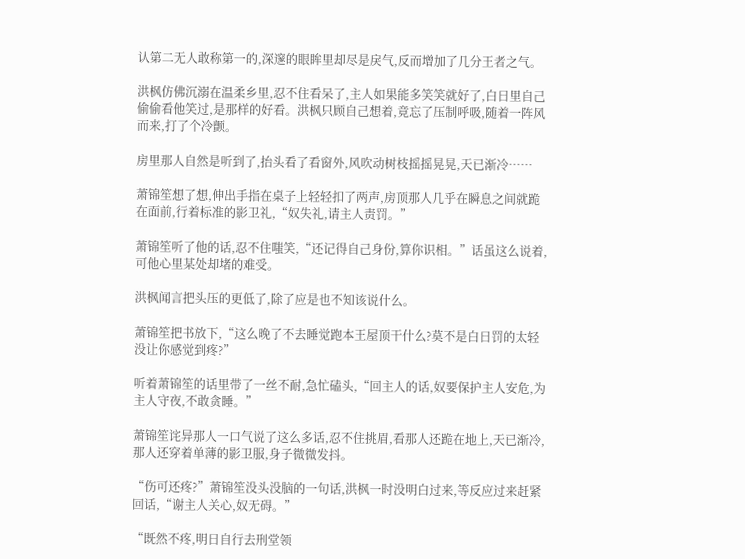认第二无人敢称第一的,深邃的眼眸里却尽是戾气,反而增加了几分王者之气。

洪枫仿佛沉溺在温柔乡里,忍不住看呆了,主人如果能多笑笑就好了,白日里自己偷偷看他笑过,是那样的好看。洪枫只顾自己想着,竟忘了压制呼吸,随着一阵风而来,打了个冷颤。

房里那人自然是听到了,抬头看了看窗外,风吹动树枝摇摇晃晃,天已渐冷……

萧锦笙想了想,伸出手指在桌子上轻轻扣了两声,房顶那人几乎在瞬息之间就跪在面前,行着标准的影卫礼,“奴失礼,请主人责罚。”

萧锦笙听了他的话,忍不住嗤笑,“还记得自己身份,算你识相。”话虽这么说着,可他心里某处却堵的难受。

洪枫闻言把头压的更低了,除了应是也不知该说什么。

萧锦笙把书放下,“这么晚了不去睡觉跑本王屋顶干什么?莫不是白日罚的太轻没让你感觉到疼?”

听着萧锦笙的话里带了一丝不耐,急忙磕头,“回主人的话,奴要保护主人安危,为主人守夜,不敢贪睡。”

萧锦笙诧异那人一口气说了这么多话,忍不住挑眉,看那人还跪在地上,天已渐冷,那人还穿着单薄的影卫服,身子微微发抖。

“伤可还疼?”萧锦笙没头没脑的一句话,洪枫一时没明白过来,等反应过来赶紧回话,“谢主人关心,奴无碍。”

“既然不疼,明日自行去刑堂领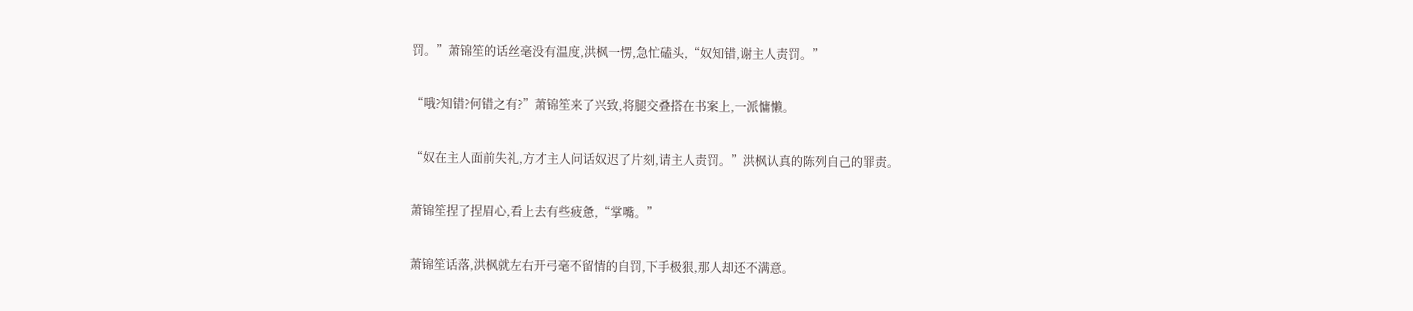罚。”萧锦笙的话丝毫没有温度,洪枫一愣,急忙磕头,“奴知错,谢主人责罚。”

“哦?知错?何错之有?”萧锦笙来了兴致,将腿交叠搭在书案上,一派慵懒。

“奴在主人面前失礼,方才主人问话奴迟了片刻,请主人责罚。”洪枫认真的陈列自己的罪责。

萧锦笙捏了捏眉心,看上去有些疲惫,“掌嘴。”

萧锦笙话落,洪枫就左右开弓毫不留情的自罚,下手极狠,那人却还不满意。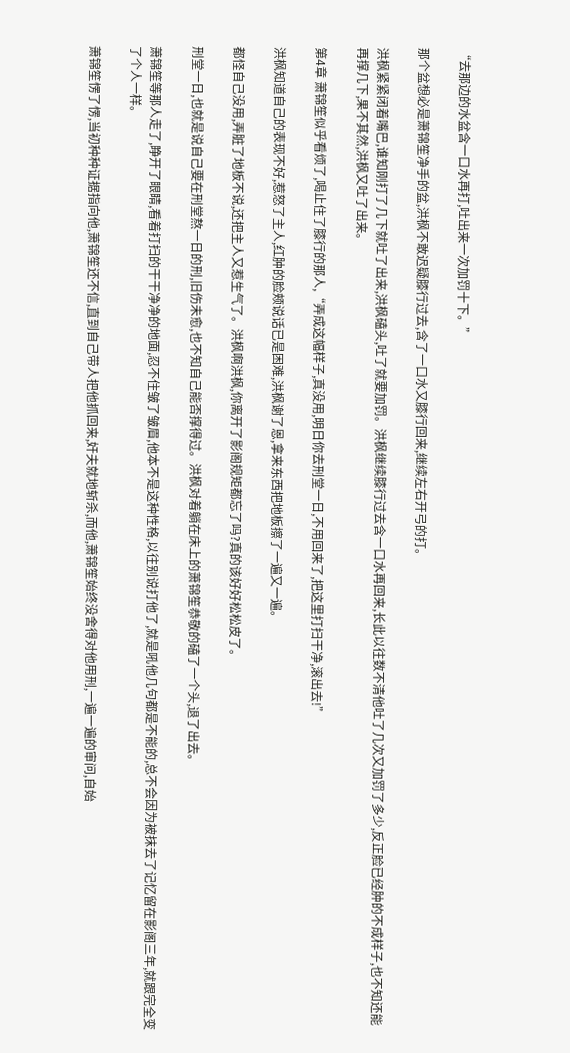“去那边的水盆含一口水再打,吐出来一次加罚十下。”

那个盆想必是萧锦笙净手的盆,洪枫不敢迟疑膝行过去,含了一口水又膝行回来,继续左右开弓的打。

洪枫紧紧闭着嘴巴,谁知刚打了几下就吐了出来,洪枫磕头,吐了就要加罚。洪枫继续膝行过去含一口水再回来,长此以往数不清他吐了几次又加罚了多少,反正脸已经肿的不成样子,也不知还能再撑几下,果不其然,洪枫又吐了出来。

第4章 萧锦笙似乎看烦了,喝止住了膝行的那人,“弄成这幅样子,真没用,明日你去刑堂一日,不用回来了,把这里打扫干净,滚出去!”

洪枫知道自己的表现不好,惹怒了主人,红肿的脸颊说话已是困难,洪枫谢了恩,拿来东西把地板擦了一遍又一遍。

都怪自己没用,弄脏了地板不说,还把主人又惹生气了。洪枫啊洪枫,你离开了影阁规矩都忘了吗?真的该好好松松皮了。

刑堂一日,也就是说自己要在刑堂熬一日的刑,旧伤未愈,也不知自己能否撑得过。洪枫对着躺在床上的萧锦笙恭敬的磕了一个头,退了出去。

萧锦笙等那人走了,睁开了眼睛,看着打扫的干干净净的地面,忍不住皱了皱眉,他本不是这种性格,以往别说打他了,就是吼他几句都是不能的,总不会因为被抹去了记忆留在影阁三年,就跟完全变了个人一样。

萧锦笙愣了愣,当初种种证据指向他,萧锦笙还不信,直到自己带人把他抓回来,奸夫就地斩杀,而他,萧锦笙始终没舍得对他用刑,一遍一遍的审问,自始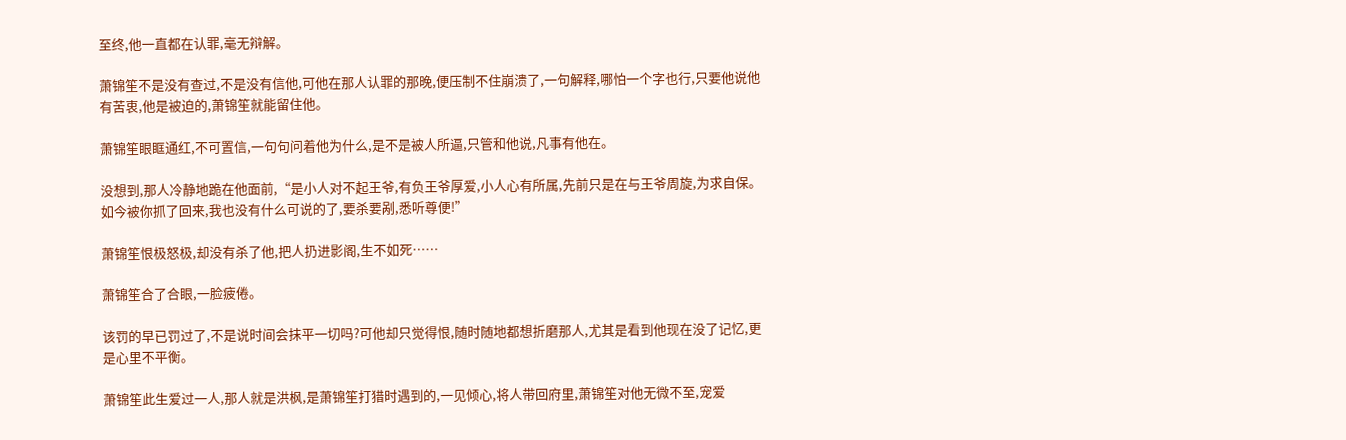至终,他一直都在认罪,毫无辩解。

萧锦笙不是没有查过,不是没有信他,可他在那人认罪的那晚,便压制不住崩溃了,一句解释,哪怕一个字也行,只要他说他有苦衷,他是被迫的,萧锦笙就能留住他。

萧锦笙眼眶通红,不可置信,一句句问着他为什么,是不是被人所逼,只管和他说,凡事有他在。

没想到,那人冷静地跪在他面前,“是小人对不起王爷,有负王爷厚爱,小人心有所属,先前只是在与王爷周旋,为求自保。如今被你抓了回来,我也没有什么可说的了,要杀要剐,悉听尊便!”

萧锦笙恨极怒极,却没有杀了他,把人扔进影阁,生不如死……

萧锦笙合了合眼,一脸疲倦。

该罚的早已罚过了,不是说时间会抹平一切吗?可他却只觉得恨,随时随地都想折磨那人,尤其是看到他现在没了记忆,更是心里不平衡。

萧锦笙此生爱过一人,那人就是洪枫,是萧锦笙打猎时遇到的,一见倾心,将人带回府里,萧锦笙对他无微不至,宠爱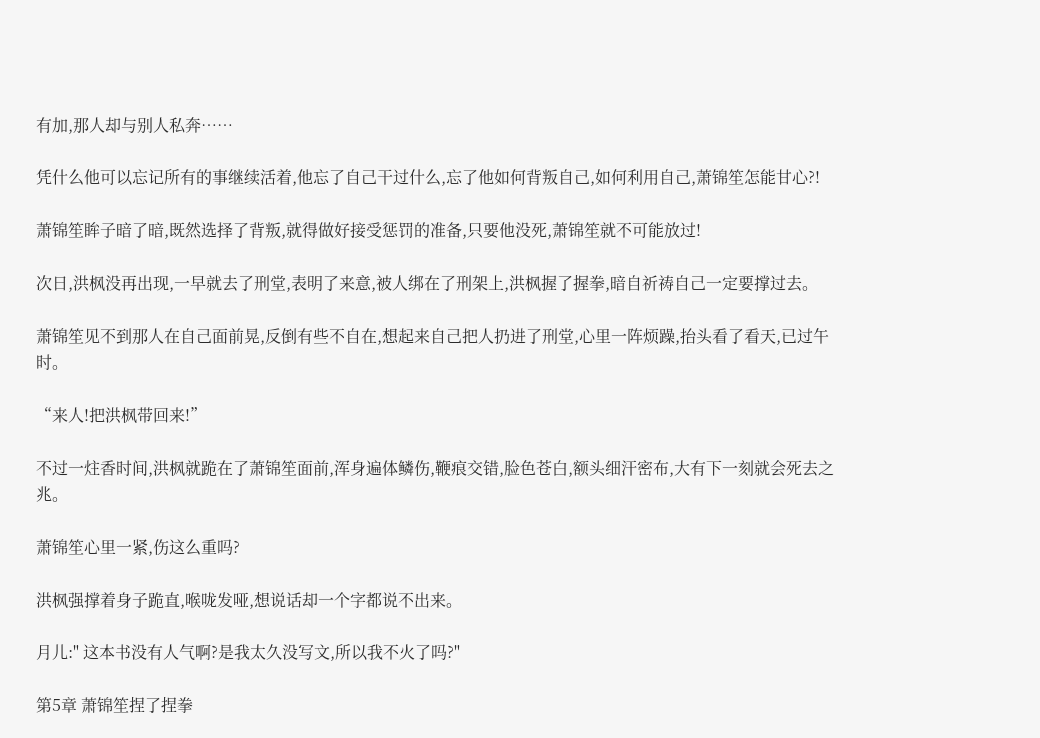有加,那人却与别人私奔……

凭什么他可以忘记所有的事继续活着,他忘了自己干过什么,忘了他如何背叛自己,如何利用自己,萧锦笙怎能甘心?!

萧锦笙眸子暗了暗,既然选择了背叛,就得做好接受惩罚的准备,只要他没死,萧锦笙就不可能放过!

次日,洪枫没再出现,一早就去了刑堂,表明了来意,被人绑在了刑架上,洪枫握了握拳,暗自祈祷自己一定要撑过去。

萧锦笙见不到那人在自己面前晃,反倒有些不自在,想起来自己把人扔进了刑堂,心里一阵烦躁,抬头看了看天,已过午时。

“来人!把洪枫带回来!”

不过一炷香时间,洪枫就跪在了萧锦笙面前,浑身遍体鳞伤,鞭痕交错,脸色苍白,额头细汗密布,大有下一刻就会死去之兆。

萧锦笙心里一紧,伤这么重吗?

洪枫强撑着身子跪直,喉咙发哑,想说话却一个字都说不出来。

月儿:" 这本书没有人气啊?是我太久没写文,所以我不火了吗?"

第5章 萧锦笙捏了捏拳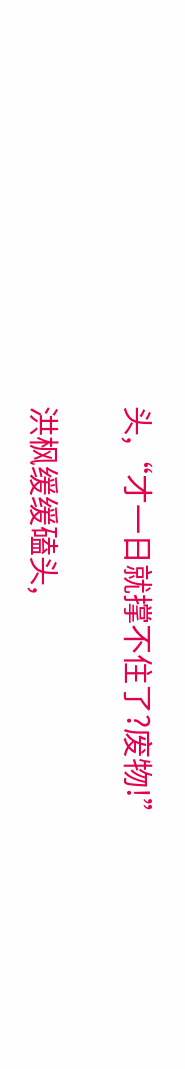头,“才一日就撑不住了?废物!”

洪枫缓缓磕头,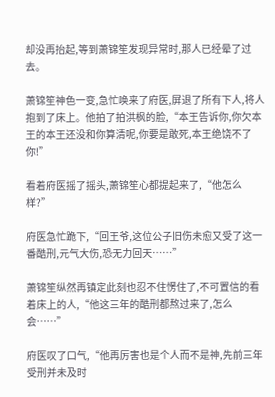却没再抬起,等到萧锦笙发现异常时,那人已经晕了过去。

萧锦笙神色一变,急忙唤来了府医,屏退了所有下人,将人抱到了床上。他拍了拍洪枫的脸,“本王告诉你,你欠本王的本王还没和你算清呢,你要是敢死,本王绝饶不了你!”

看着府医摇了摇头,萧锦笙心都提起来了,“他怎么样?”

府医急忙跪下,“回王爷,这位公子旧伤未愈又受了这一番酷刑,元气大伤,恐无力回天……”

萧锦笙纵然再镇定此刻也忍不住愣住了,不可置信的看着床上的人,“他这三年的酷刑都熬过来了,怎么会……”

府医叹了口气,“他再厉害也是个人而不是神,先前三年受刑并未及时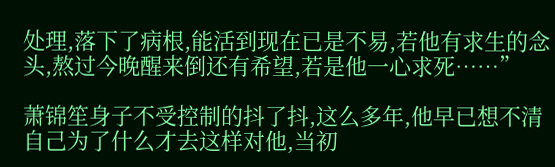处理,落下了病根,能活到现在已是不易,若他有求生的念头,熬过今晚醒来倒还有希望,若是他一心求死……”

萧锦笙身子不受控制的抖了抖,这么多年,他早已想不清自己为了什么才去这样对他,当初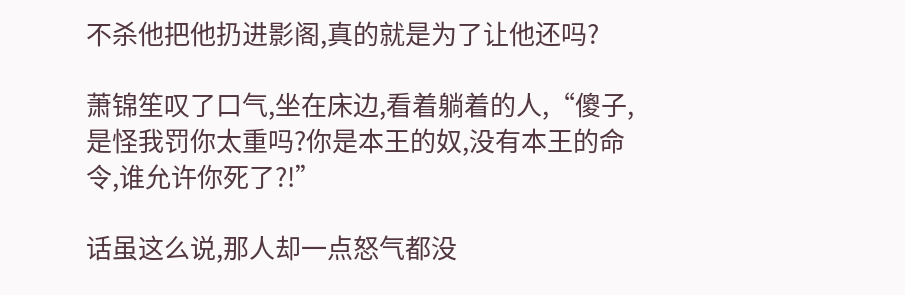不杀他把他扔进影阁,真的就是为了让他还吗?

萧锦笙叹了口气,坐在床边,看着躺着的人,“傻子,是怪我罚你太重吗?你是本王的奴,没有本王的命令,谁允许你死了?!”

话虽这么说,那人却一点怒气都没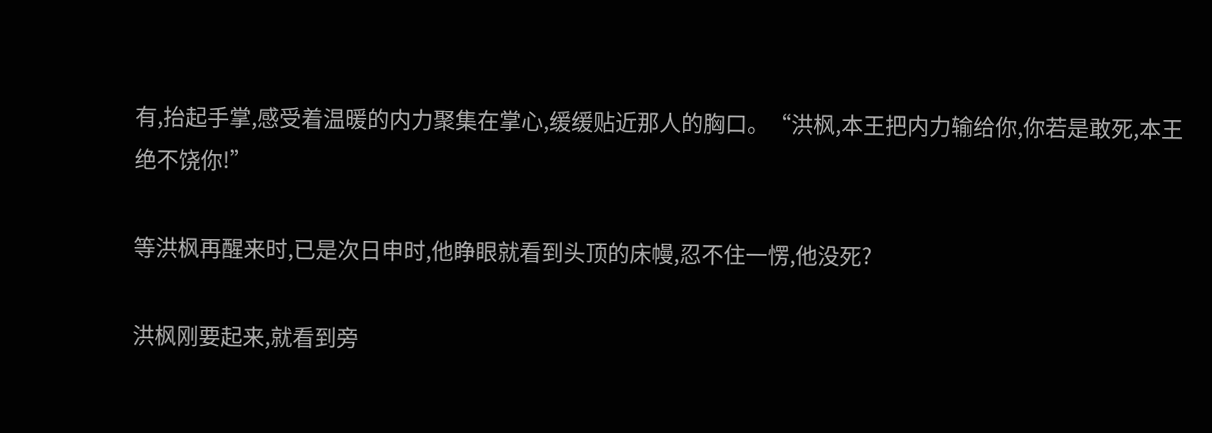有,抬起手掌,感受着温暖的内力聚集在掌心,缓缓贴近那人的胸口。“洪枫,本王把内力输给你,你若是敢死,本王绝不饶你!”

等洪枫再醒来时,已是次日申时,他睁眼就看到头顶的床幔,忍不住一愣,他没死?

洪枫刚要起来,就看到旁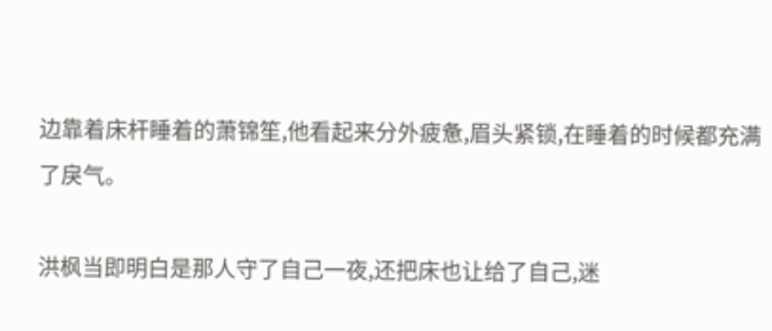边靠着床杆睡着的萧锦笙,他看起来分外疲惫,眉头紧锁,在睡着的时候都充满了戾气。

洪枫当即明白是那人守了自己一夜,还把床也让给了自己,迷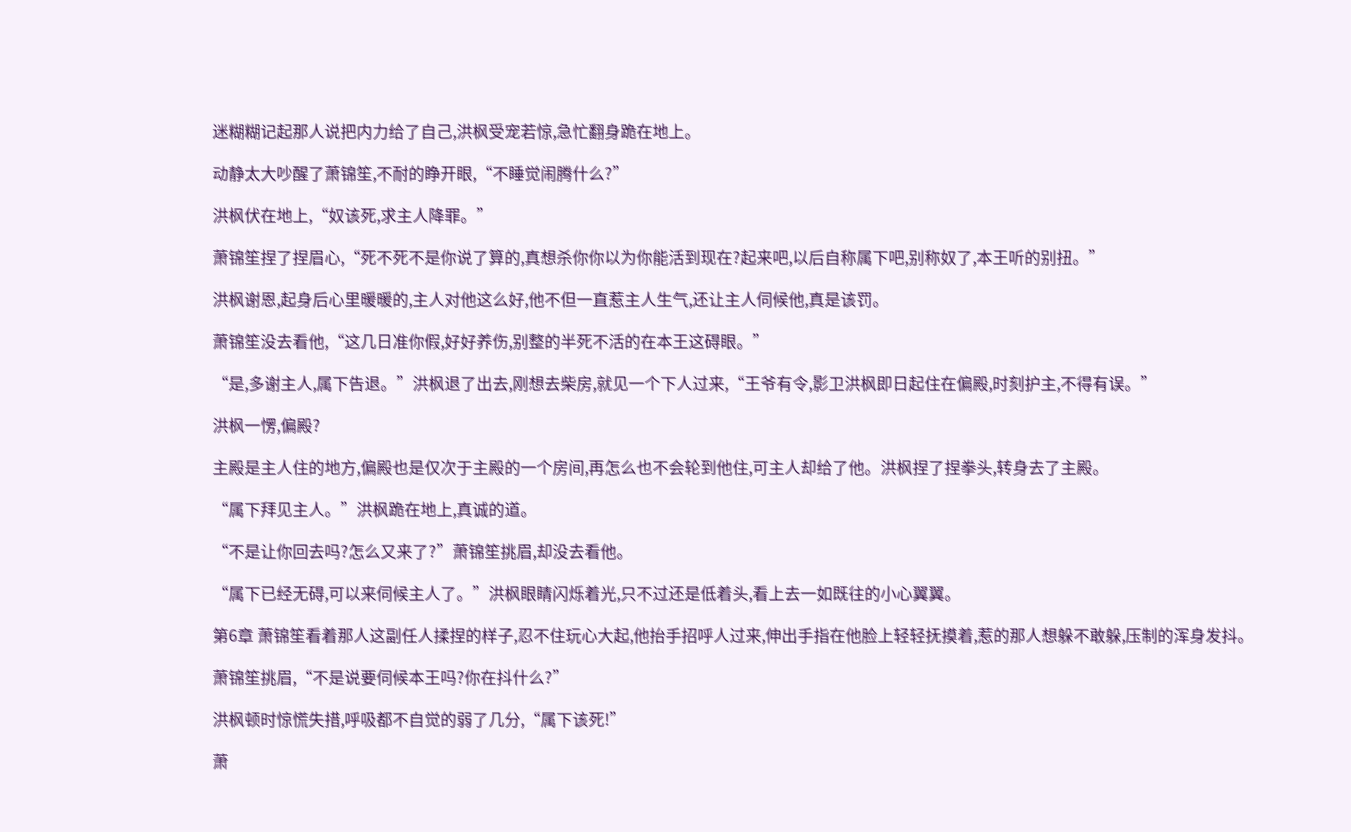迷糊糊记起那人说把内力给了自己,洪枫受宠若惊,急忙翻身跪在地上。

动静太大吵醒了萧锦笙,不耐的睁开眼,“不睡觉闹腾什么?”

洪枫伏在地上,“奴该死,求主人降罪。”

萧锦笙捏了捏眉心,“死不死不是你说了算的,真想杀你你以为你能活到现在?起来吧,以后自称属下吧,别称奴了,本王听的别扭。”

洪枫谢恩,起身后心里暖暖的,主人对他这么好,他不但一直惹主人生气,还让主人伺候他,真是该罚。

萧锦笙没去看他,“这几日准你假,好好养伤,别整的半死不活的在本王这碍眼。”

“是,多谢主人,属下告退。”洪枫退了出去,刚想去柴房,就见一个下人过来,“王爷有令,影卫洪枫即日起住在偏殿,时刻护主,不得有误。”

洪枫一愣,偏殿?

主殿是主人住的地方,偏殿也是仅次于主殿的一个房间,再怎么也不会轮到他住,可主人却给了他。洪枫捏了捏拳头,转身去了主殿。

“属下拜见主人。”洪枫跪在地上,真诚的道。

“不是让你回去吗?怎么又来了?”萧锦笙挑眉,却没去看他。

“属下已经无碍,可以来伺候主人了。”洪枫眼睛闪烁着光,只不过还是低着头,看上去一如既往的小心翼翼。

第6章 萧锦笙看着那人这副任人揉捏的样子,忍不住玩心大起,他抬手招呼人过来,伸出手指在他脸上轻轻抚摸着,惹的那人想躲不敢躲,压制的浑身发抖。

萧锦笙挑眉,“不是说要伺候本王吗?你在抖什么?”

洪枫顿时惊慌失措,呼吸都不自觉的弱了几分,“属下该死!”

萧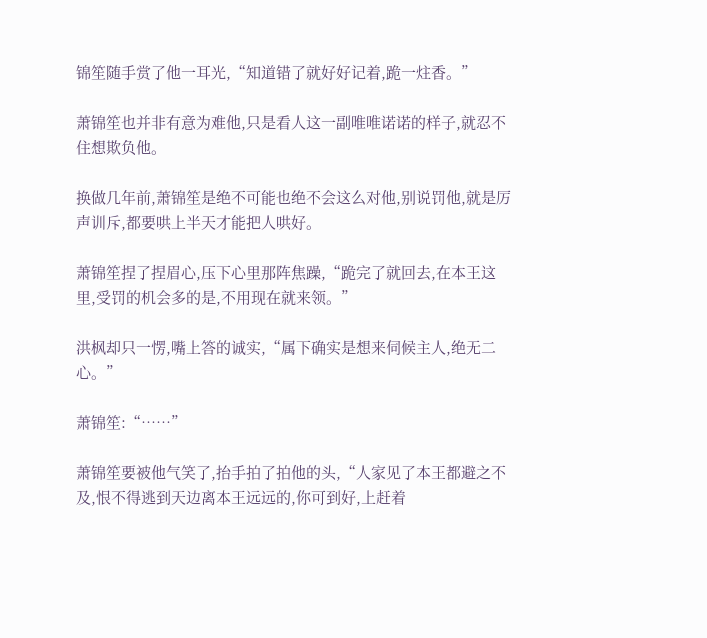锦笙随手赏了他一耳光,“知道错了就好好记着,跪一炷香。”

萧锦笙也并非有意为难他,只是看人这一副唯唯诺诺的样子,就忍不住想欺负他。

换做几年前,萧锦笙是绝不可能也绝不会这么对他,别说罚他,就是厉声训斥,都要哄上半天才能把人哄好。

萧锦笙捏了捏眉心,压下心里那阵焦躁,“跪完了就回去,在本王这里,受罚的机会多的是,不用现在就来领。”

洪枫却只一愣,嘴上答的诚实,“属下确实是想来伺候主人,绝无二心。”

萧锦笙:“……”

萧锦笙要被他气笑了,抬手拍了拍他的头,“人家见了本王都避之不及,恨不得逃到天边离本王远远的,你可到好,上赶着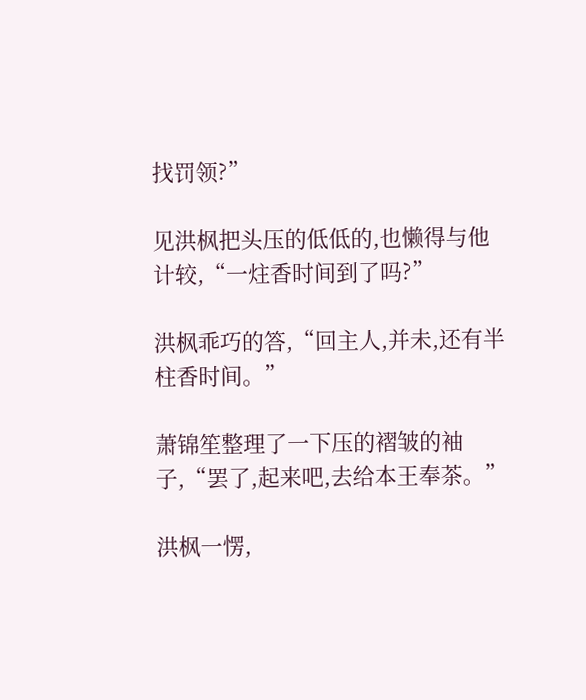找罚领?”

见洪枫把头压的低低的,也懒得与他计较,“一炷香时间到了吗?”

洪枫乖巧的答,“回主人,并未,还有半柱香时间。”

萧锦笙整理了一下压的褶皱的袖子,“罢了,起来吧,去给本王奉茶。”

洪枫一愣,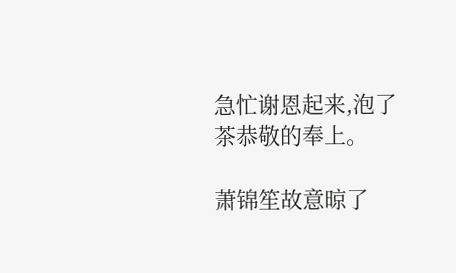急忙谢恩起来,泡了茶恭敬的奉上。

萧锦笙故意晾了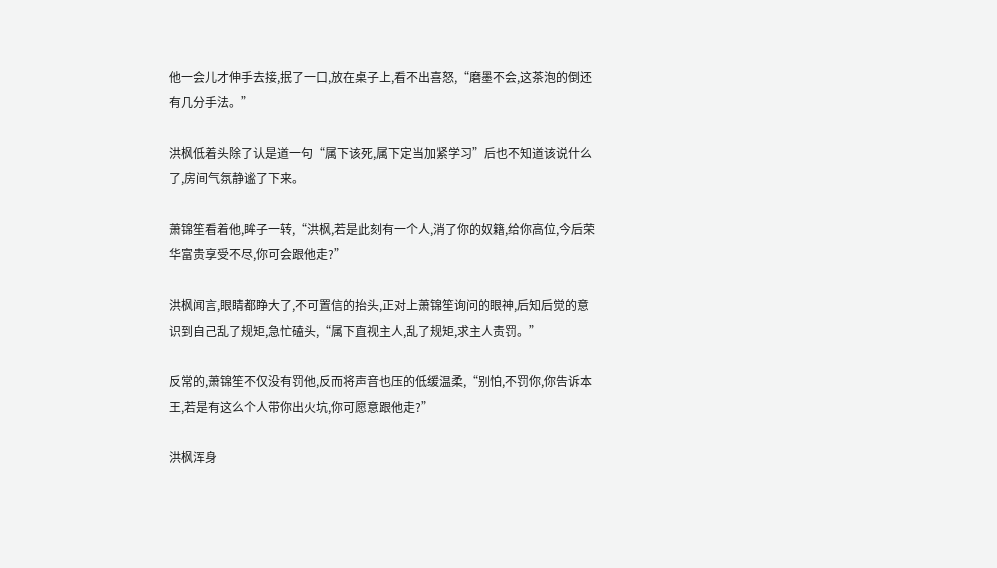他一会儿才伸手去接,抿了一口,放在桌子上,看不出喜怒,“磨墨不会,这茶泡的倒还有几分手法。”

洪枫低着头除了认是道一句“属下该死,属下定当加紧学习”后也不知道该说什么了,房间气氛静谧了下来。

萧锦笙看着他,眸子一转,“洪枫,若是此刻有一个人,消了你的奴籍,给你高位,今后荣华富贵享受不尽,你可会跟他走?”

洪枫闻言,眼睛都睁大了,不可置信的抬头,正对上萧锦笙询问的眼神,后知后觉的意识到自己乱了规矩,急忙磕头,“属下直视主人,乱了规矩,求主人责罚。”

反常的,萧锦笙不仅没有罚他,反而将声音也压的低缓温柔,“别怕,不罚你,你告诉本王,若是有这么个人带你出火坑,你可愿意跟他走?”

洪枫浑身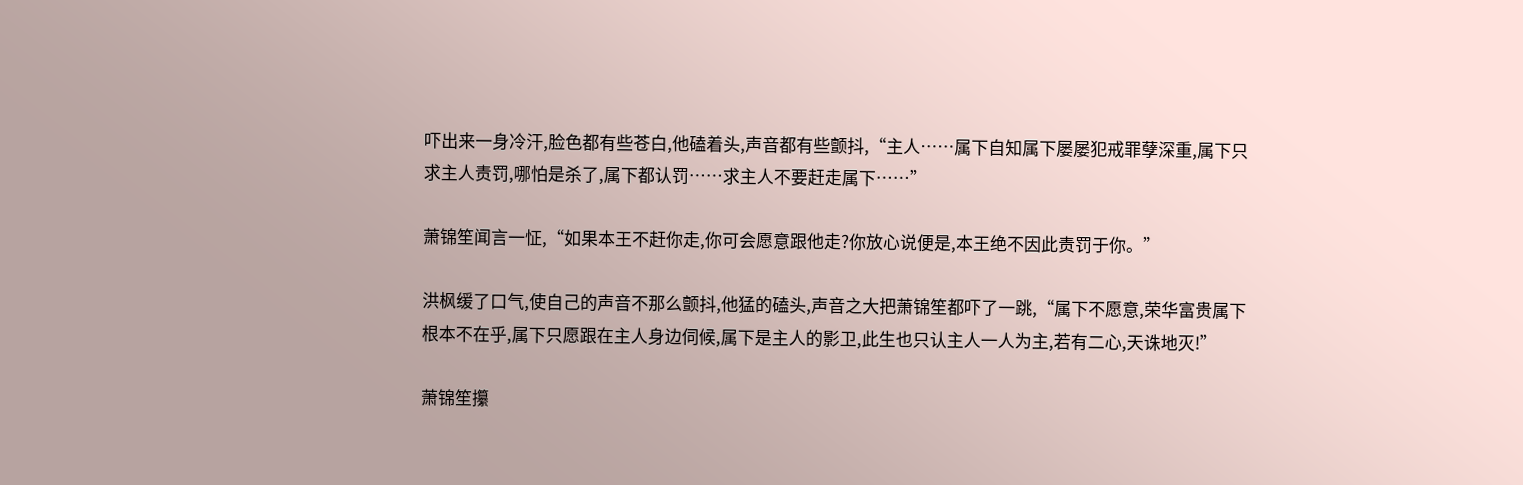吓出来一身冷汗,脸色都有些苍白,他磕着头,声音都有些颤抖,“主人……属下自知属下屡屡犯戒罪孽深重,属下只求主人责罚,哪怕是杀了,属下都认罚……求主人不要赶走属下……”

萧锦笙闻言一怔,“如果本王不赶你走,你可会愿意跟他走?你放心说便是,本王绝不因此责罚于你。”

洪枫缓了口气,使自己的声音不那么颤抖,他猛的磕头,声音之大把萧锦笙都吓了一跳,“属下不愿意,荣华富贵属下根本不在乎,属下只愿跟在主人身边伺候,属下是主人的影卫,此生也只认主人一人为主,若有二心,天诛地灭!”

萧锦笙攥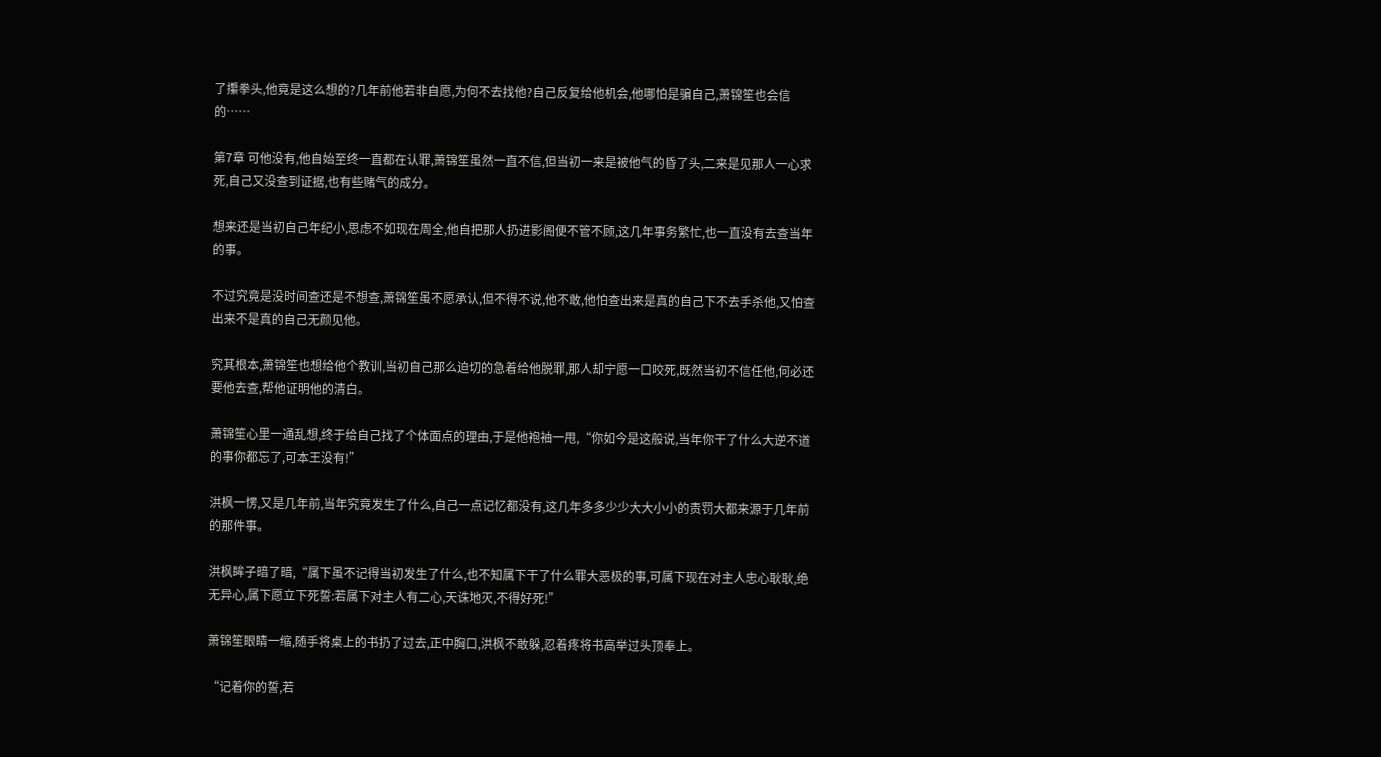了攥拳头,他竟是这么想的?几年前他若非自愿,为何不去找他?自己反复给他机会,他哪怕是骗自己,萧锦笙也会信的……

第7章 可他没有,他自始至终一直都在认罪,萧锦笙虽然一直不信,但当初一来是被他气的昏了头,二来是见那人一心求死,自己又没查到证据,也有些赌气的成分。

想来还是当初自己年纪小,思虑不如现在周全,他自把那人扔进影阁便不管不顾,这几年事务繁忙,也一直没有去查当年的事。

不过究竟是没时间查还是不想查,萧锦笙虽不愿承认,但不得不说,他不敢,他怕查出来是真的自己下不去手杀他,又怕查出来不是真的自己无颜见他。

究其根本,萧锦笙也想给他个教训,当初自己那么迫切的急着给他脱罪,那人却宁愿一口咬死,既然当初不信任他,何必还要他去查,帮他证明他的清白。

萧锦笙心里一通乱想,终于给自己找了个体面点的理由,于是他袍袖一甩,“你如今是这般说,当年你干了什么大逆不道的事你都忘了,可本王没有!”

洪枫一愣,又是几年前,当年究竟发生了什么,自己一点记忆都没有,这几年多多少少大大小小的责罚大都来源于几年前的那件事。

洪枫眸子暗了暗,“属下虽不记得当初发生了什么,也不知属下干了什么罪大恶极的事,可属下现在对主人忠心耿耿,绝无异心,属下愿立下死誓:若属下对主人有二心,天诛地灭,不得好死!”

萧锦笙眼睛一缩,随手将桌上的书扔了过去,正中胸口,洪枫不敢躲,忍着疼将书高举过头顶奉上。

“记着你的誓,若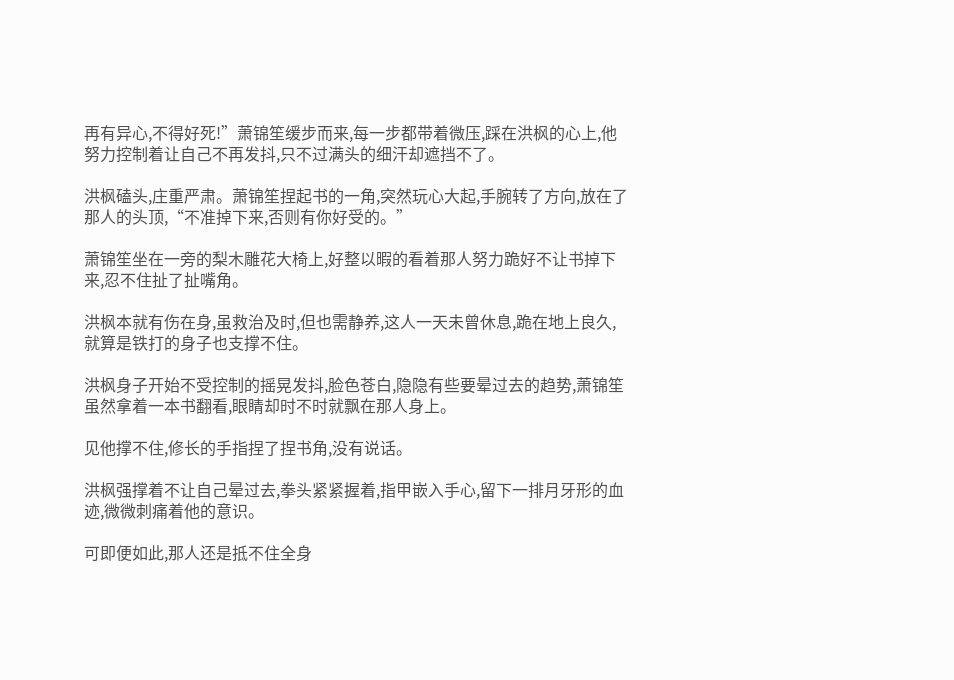再有异心,不得好死!”萧锦笙缓步而来,每一步都带着微压,踩在洪枫的心上,他努力控制着让自己不再发抖,只不过满头的细汗却遮挡不了。

洪枫磕头,庄重严肃。萧锦笙捏起书的一角,突然玩心大起,手腕转了方向,放在了那人的头顶,“不准掉下来,否则有你好受的。”

萧锦笙坐在一旁的梨木雕花大椅上,好整以暇的看着那人努力跪好不让书掉下来,忍不住扯了扯嘴角。

洪枫本就有伤在身,虽救治及时,但也需静养,这人一天未曾休息,跪在地上良久,就算是铁打的身子也支撑不住。

洪枫身子开始不受控制的摇晃发抖,脸色苍白,隐隐有些要晕过去的趋势,萧锦笙虽然拿着一本书翻看,眼睛却时不时就飘在那人身上。

见他撑不住,修长的手指捏了捏书角,没有说话。

洪枫强撑着不让自己晕过去,拳头紧紧握着,指甲嵌入手心,留下一排月牙形的血迹,微微刺痛着他的意识。

可即便如此,那人还是抵不住全身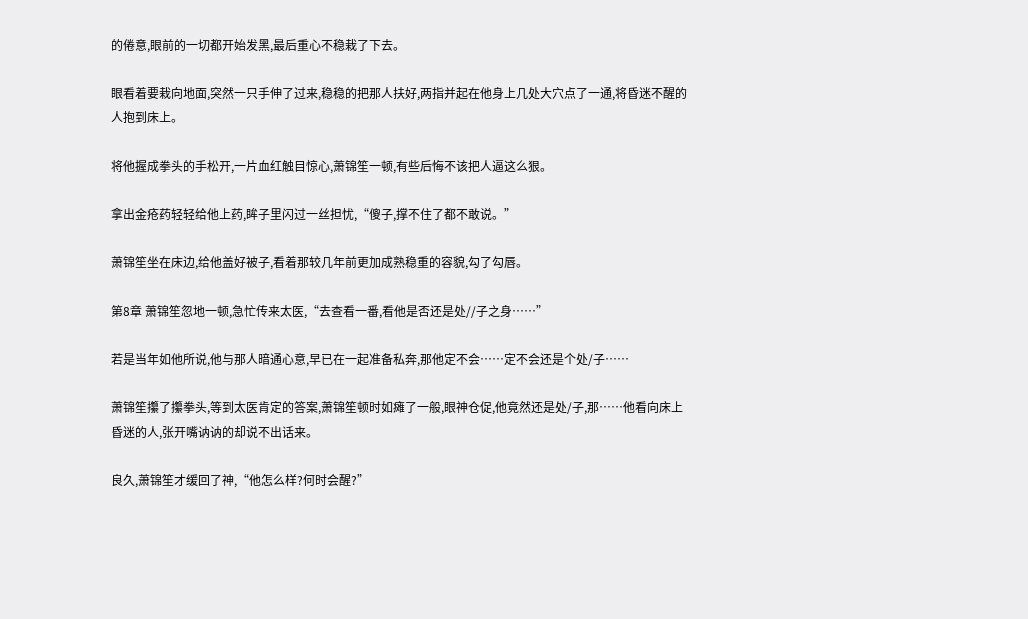的倦意,眼前的一切都开始发黑,最后重心不稳栽了下去。

眼看着要栽向地面,突然一只手伸了过来,稳稳的把那人扶好,两指并起在他身上几处大穴点了一通,将昏迷不醒的人抱到床上。

将他握成拳头的手松开,一片血红触目惊心,萧锦笙一顿,有些后悔不该把人逼这么狠。

拿出金疮药轻轻给他上药,眸子里闪过一丝担忧,“傻子,撑不住了都不敢说。”

萧锦笙坐在床边,给他盖好被子,看着那较几年前更加成熟稳重的容貌,勾了勾唇。

第8章 萧锦笙忽地一顿,急忙传来太医,“去查看一番,看他是否还是处//子之身……”

若是当年如他所说,他与那人暗通心意,早已在一起准备私奔,那他定不会……定不会还是个处/子……

萧锦笙攥了攥拳头,等到太医肯定的答案,萧锦笙顿时如瘫了一般,眼神仓促,他竟然还是处/子,那……他看向床上昏迷的人,张开嘴讷讷的却说不出话来。

良久,萧锦笙才缓回了神,“他怎么样?何时会醒?”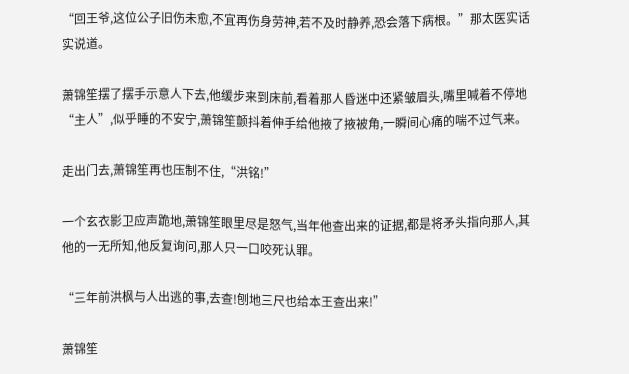“回王爷,这位公子旧伤未愈,不宜再伤身劳神,若不及时静养,恐会落下病根。”那太医实话实说道。

萧锦笙摆了摆手示意人下去,他缓步来到床前,看着那人昏迷中还紧皱眉头,嘴里喊着不停地“主人”,似乎睡的不安宁,萧锦笙颤抖着伸手给他掖了掖被角,一瞬间心痛的喘不过气来。

走出门去,萧锦笙再也压制不住,“洪铭!”

一个玄衣影卫应声跪地,萧锦笙眼里尽是怒气,当年他查出来的证据,都是将矛头指向那人,其他的一无所知,他反复询问,那人只一口咬死认罪。

“三年前洪枫与人出逃的事,去查!刨地三尺也给本王查出来!”

萧锦笙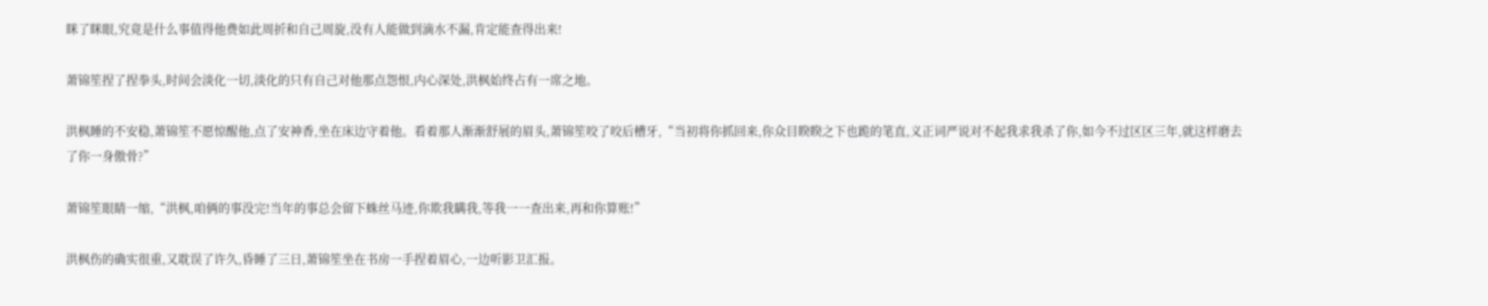眯了眯眼,究竟是什么事值得他费如此周折和自己周旋,没有人能做到滴水不漏,肯定能查得出来!

萧锦笙捏了捏拳头,时间会淡化一切,淡化的只有自己对他那点怨恨,内心深处,洪枫始终占有一席之地。

洪枫睡的不安稳,萧锦笙不愿惊醒他,点了安神香,坐在床边守着他。看着那人渐渐舒展的眉头,萧锦笙咬了咬后槽牙,“当初将你抓回来,你众目睽睽之下也跪的笔直,义正词严说对不起我求我杀了你,如今不过区区三年,就这样磨去了你一身傲骨?”

萧锦笙眼睛一缩,“洪枫,咱俩的事没完!当年的事总会留下蛛丝马迹,你欺我瞒我,等我一一查出来,再和你算账!”

洪枫伤的确实很重,又耽误了许久,昏睡了三日,萧锦笙坐在书房一手捏着眉心,一边听影卫汇报。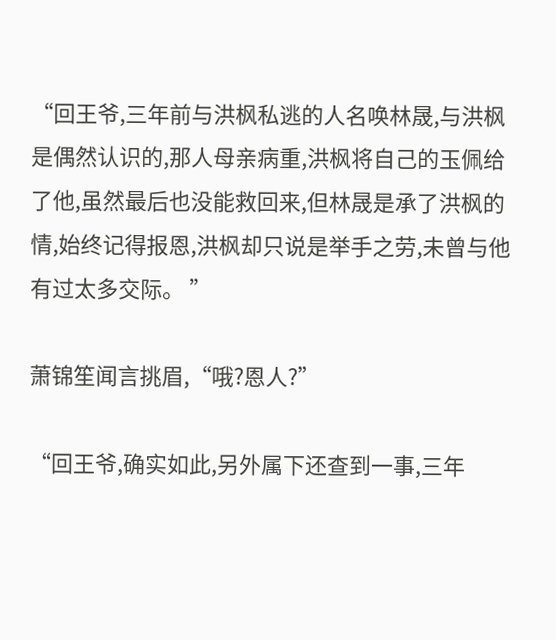“回王爷,三年前与洪枫私逃的人名唤林晟,与洪枫是偶然认识的,那人母亲病重,洪枫将自己的玉佩给了他,虽然最后也没能救回来,但林晟是承了洪枫的情,始终记得报恩,洪枫却只说是举手之劳,未曾与他有过太多交际。 ”

萧锦笙闻言挑眉,“哦?恩人?”

“回王爷,确实如此,另外属下还查到一事,三年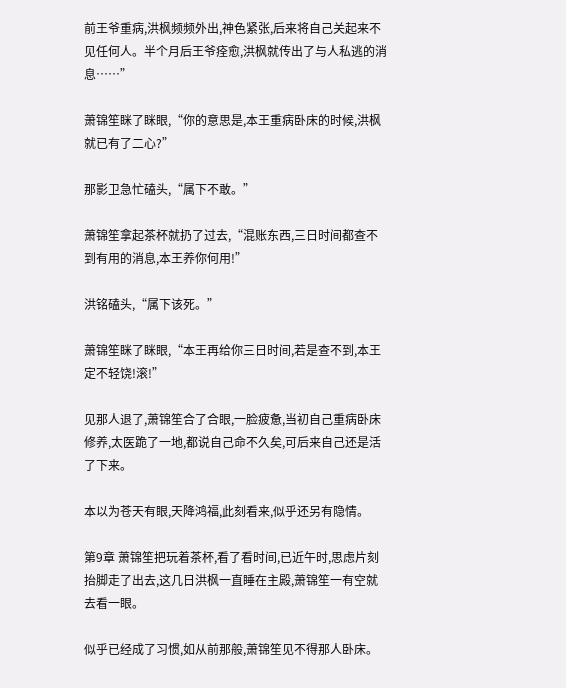前王爷重病,洪枫频频外出,神色紧张,后来将自己关起来不见任何人。半个月后王爷痊愈,洪枫就传出了与人私逃的消息……”

萧锦笙眯了眯眼,“你的意思是,本王重病卧床的时候,洪枫就已有了二心?”

那影卫急忙磕头,“属下不敢。”

萧锦笙拿起茶杯就扔了过去,“混账东西,三日时间都查不到有用的消息,本王养你何用!”

洪铭磕头,“属下该死。”

萧锦笙眯了眯眼,“本王再给你三日时间,若是查不到,本王定不轻饶!滚!”

见那人退了,萧锦笙合了合眼,一脸疲惫,当初自己重病卧床修养,太医跪了一地,都说自己命不久矣,可后来自己还是活了下来。

本以为苍天有眼,天降鸿福,此刻看来,似乎还另有隐情。

第9章 萧锦笙把玩着茶杯,看了看时间,已近午时,思虑片刻抬脚走了出去,这几日洪枫一直睡在主殿,萧锦笙一有空就去看一眼。

似乎已经成了习惯,如从前那般,萧锦笙见不得那人卧床。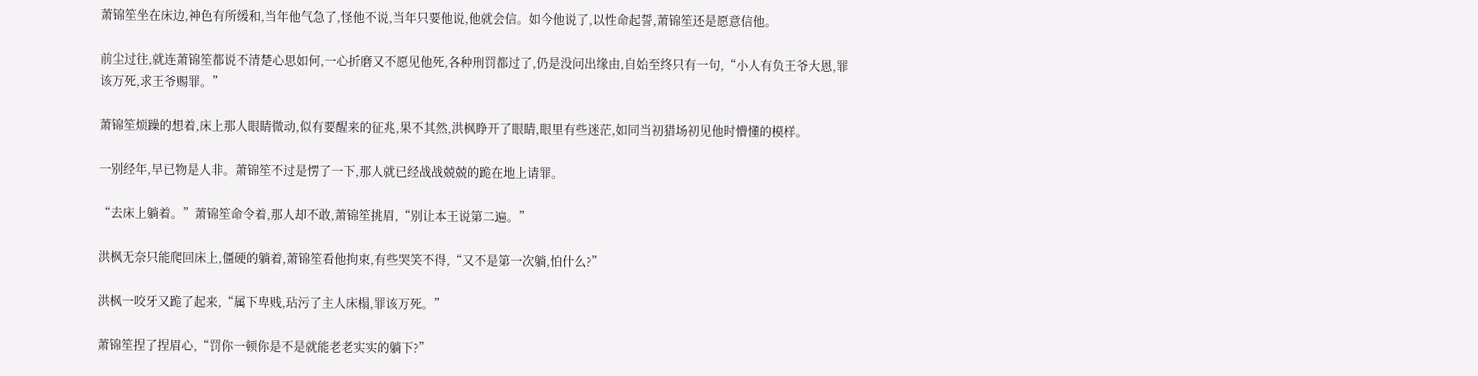萧锦笙坐在床边,神色有所缓和,当年他气急了,怪他不说,当年只要他说,他就会信。如今他说了,以性命起誓,萧锦笙还是愿意信他。

前尘过往,就连萧锦笙都说不清楚心思如何,一心折磨又不愿见他死,各种刑罚都过了,仍是没问出缘由,自始至终只有一句,“小人有负王爷大恩,罪该万死,求王爷赐罪。”

萧锦笙烦躁的想着,床上那人眼睛微动,似有要醒来的征兆,果不其然,洪枫睁开了眼睛,眼里有些迷茫,如同当初猎场初见他时懵懂的模样。

一别经年,早已物是人非。萧锦笙不过是愣了一下,那人就已经战战兢兢的跪在地上请罪。

“去床上躺着。”萧锦笙命令着,那人却不敢,萧锦笙挑眉,“别让本王说第二遍。”

洪枫无奈只能爬回床上,僵硬的躺着,萧锦笙看他拘束,有些哭笑不得,“又不是第一次躺,怕什么?”

洪枫一咬牙又跪了起来,“属下卑贱,玷污了主人床榻,罪该万死。”

萧锦笙捏了捏眉心,“罚你一顿你是不是就能老老实实的躺下?”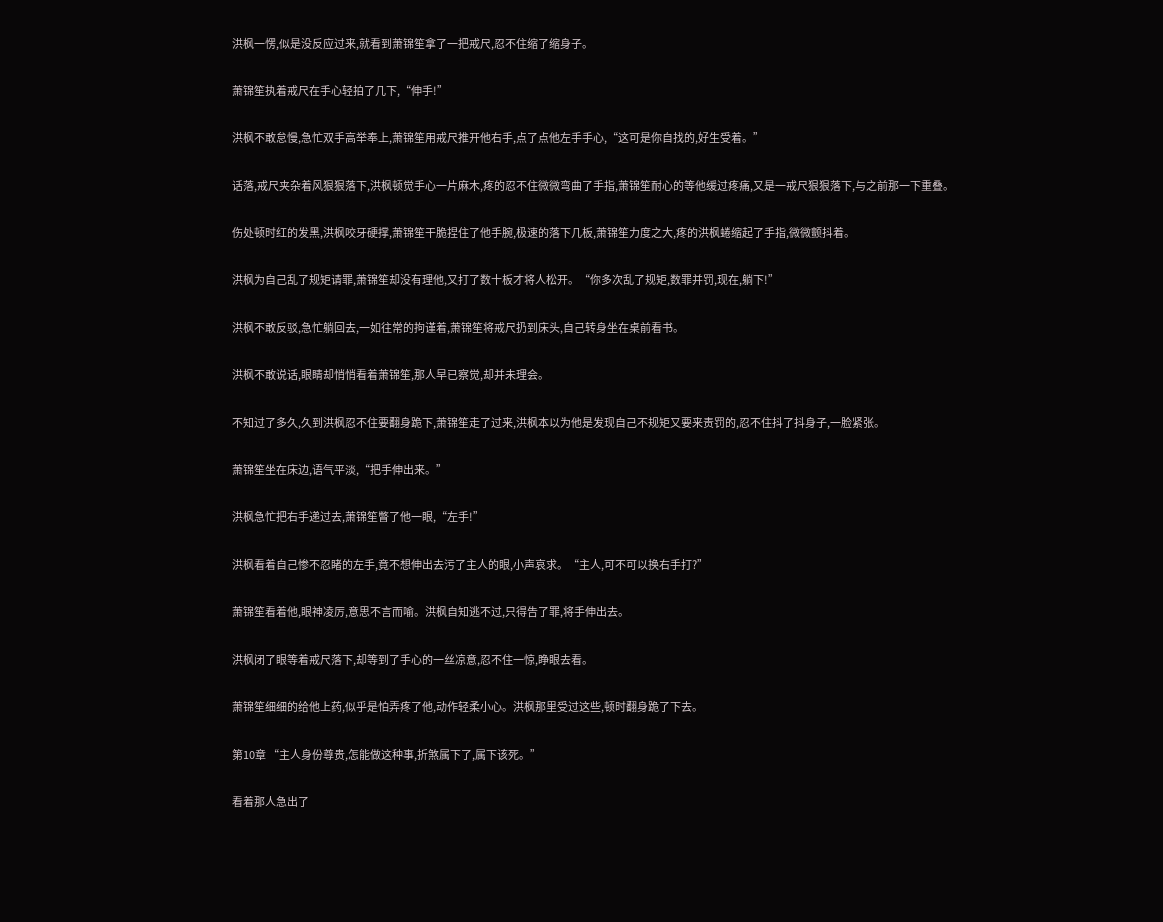洪枫一愣,似是没反应过来,就看到萧锦笙拿了一把戒尺,忍不住缩了缩身子。

萧锦笙执着戒尺在手心轻拍了几下,“伸手!”

洪枫不敢怠慢,急忙双手高举奉上,萧锦笙用戒尺推开他右手,点了点他左手手心,“这可是你自找的,好生受着。”

话落,戒尺夹杂着风狠狠落下,洪枫顿觉手心一片麻木,疼的忍不住微微弯曲了手指,萧锦笙耐心的等他缓过疼痛,又是一戒尺狠狠落下,与之前那一下重叠。

伤处顿时红的发黑,洪枫咬牙硬撑,萧锦笙干脆捏住了他手腕,极速的落下几板,萧锦笙力度之大,疼的洪枫蜷缩起了手指,微微颤抖着。

洪枫为自己乱了规矩请罪,萧锦笙却没有理他,又打了数十板才将人松开。“你多次乱了规矩,数罪并罚,现在,躺下!”

洪枫不敢反驳,急忙躺回去,一如往常的拘谨着,萧锦笙将戒尺扔到床头,自己转身坐在桌前看书。

洪枫不敢说话,眼睛却悄悄看着萧锦笙,那人早已察觉,却并未理会。

不知过了多久,久到洪枫忍不住要翻身跪下,萧锦笙走了过来,洪枫本以为他是发现自己不规矩又要来责罚的,忍不住抖了抖身子,一脸紧张。

萧锦笙坐在床边,语气平淡,“把手伸出来。”

洪枫急忙把右手递过去,萧锦笙瞥了他一眼,“左手!”

洪枫看着自己惨不忍睹的左手,竟不想伸出去污了主人的眼,小声哀求。“主人,可不可以换右手打?”

萧锦笙看着他,眼神凌厉,意思不言而喻。洪枫自知逃不过,只得告了罪,将手伸出去。

洪枫闭了眼等着戒尺落下,却等到了手心的一丝凉意,忍不住一惊,睁眼去看。

萧锦笙细细的给他上药,似乎是怕弄疼了他,动作轻柔小心。洪枫那里受过这些,顿时翻身跪了下去。

第10章 “主人身份尊贵,怎能做这种事,折煞属下了,属下该死。”

看着那人急出了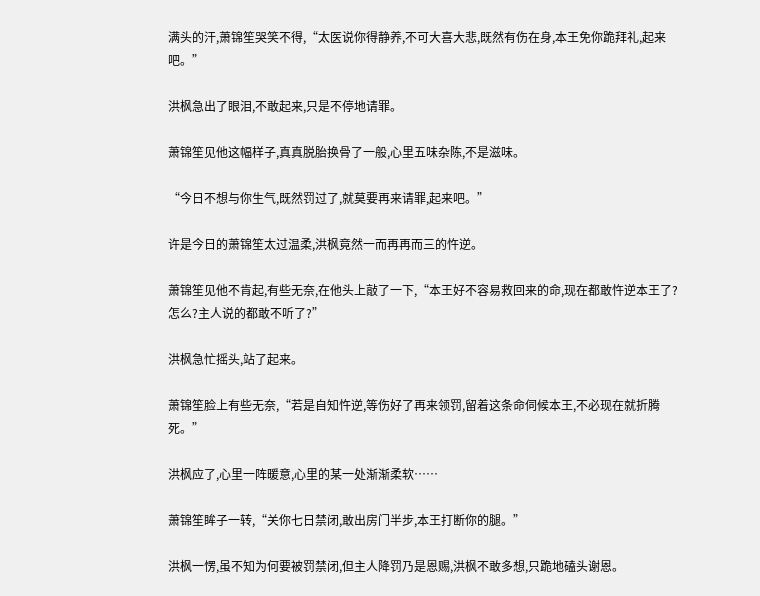满头的汗,萧锦笙哭笑不得,“太医说你得静养,不可大喜大悲,既然有伤在身,本王免你跪拜礼,起来吧。”

洪枫急出了眼泪,不敢起来,只是不停地请罪。

萧锦笙见他这幅样子,真真脱胎换骨了一般,心里五味杂陈,不是滋味。

“今日不想与你生气,既然罚过了,就莫要再来请罪,起来吧。”

许是今日的萧锦笙太过温柔,洪枫竟然一而再再而三的忤逆。

萧锦笙见他不肯起,有些无奈,在他头上敲了一下,“本王好不容易救回来的命,现在都敢忤逆本王了?怎么?主人说的都敢不听了?”

洪枫急忙摇头,站了起来。

萧锦笙脸上有些无奈,“若是自知忤逆,等伤好了再来领罚,留着这条命伺候本王,不必现在就折腾死。”

洪枫应了,心里一阵暖意,心里的某一处渐渐柔软……

萧锦笙眸子一转,“关你七日禁闭,敢出房门半步,本王打断你的腿。”

洪枫一愣,虽不知为何要被罚禁闭,但主人降罚乃是恩赐,洪枫不敢多想,只跪地磕头谢恩。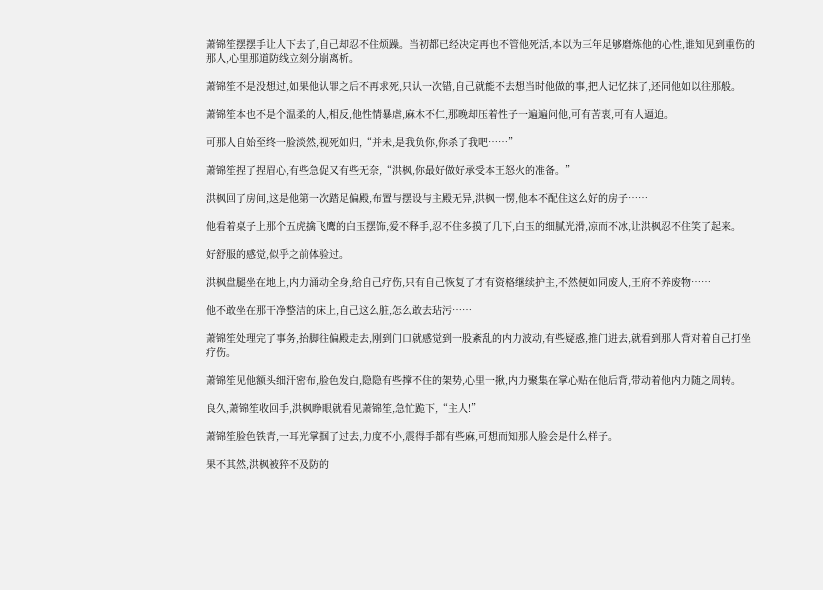萧锦笙摆摆手让人下去了,自己却忍不住烦躁。当初都已经决定再也不管他死活,本以为三年足够磨炼他的心性,谁知见到重伤的那人,心里那道防线立刻分崩离析。

萧锦笙不是没想过,如果他认罪之后不再求死,只认一次错,自己就能不去想当时他做的事,把人记忆抹了,还同他如以往那般。

萧锦笙本也不是个温柔的人,相反,他性情暴虐,麻木不仁,那晚却压着性子一遍遍问他,可有苦衷,可有人逼迫。

可那人自始至终一脸淡然,视死如归,“并未,是我负你,你杀了我吧……”

萧锦笙捏了捏眉心,有些急促又有些无奈,“洪枫,你最好做好承受本王怒火的准备。”

洪枫回了房间,这是他第一次踏足偏殿,布置与摆设与主殿无异,洪枫一愣,他本不配住这么好的房子……

他看着桌子上那个五虎擒飞鹰的白玉摆饰,爱不释手,忍不住多摸了几下,白玉的细腻光滑,凉而不冰,让洪枫忍不住笑了起来。

好舒服的感觉,似乎之前体验过。

洪枫盘腿坐在地上,内力涌动全身,给自己疗伤,只有自己恢复了才有资格继续护主,不然便如同废人,王府不养废物……

他不敢坐在那干净整洁的床上,自己这么脏,怎么敢去玷污……

萧锦笙处理完了事务,抬脚往偏殿走去,刚到门口就感觉到一股紊乱的内力波动,有些疑惑,推门进去,就看到那人背对着自己打坐疗伤。

萧锦笙见他额头细汗密布,脸色发白,隐隐有些撑不住的架势,心里一揪,内力聚集在掌心贴在他后背,带动着他内力随之周转。

良久,萧锦笙收回手,洪枫睁眼就看见萧锦笙,急忙跪下,“主人!”

萧锦笙脸色铁青,一耳光掌掴了过去,力度不小,震得手都有些麻,可想而知那人脸会是什么样子。

果不其然,洪枫被猝不及防的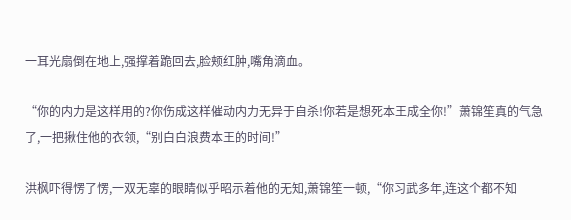一耳光扇倒在地上,强撑着跪回去,脸颊红肿,嘴角滴血。

“你的内力是这样用的?你伤成这样催动内力无异于自杀!你若是想死本王成全你!”萧锦笙真的气急了,一把揪住他的衣领,“别白白浪费本王的时间!”

洪枫吓得愣了愣,一双无辜的眼睛似乎昭示着他的无知,萧锦笙一顿,“你习武多年,连这个都不知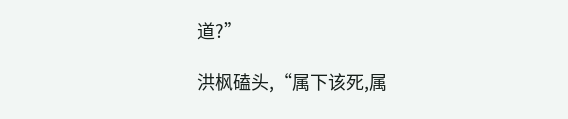道?”

洪枫磕头,“属下该死,属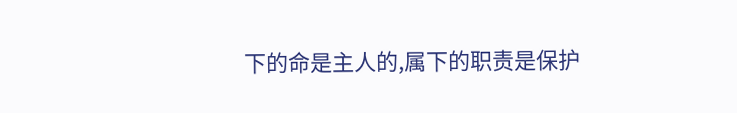下的命是主人的,属下的职责是保护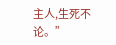主人,生死不论。”